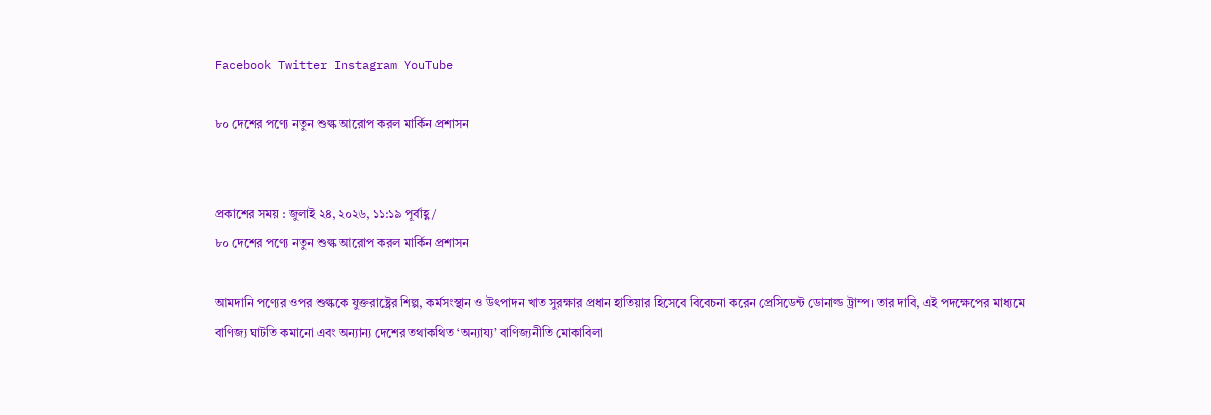Facebook Twitter Instagram YouTube

৮০ দেশের পণ্যে নতুন শুল্ক আরোপ করল মার্কিন প্রশাসন


প্রকাশের সময় : জুলাই ২৪, ২০২৬, ১১:১৯ পূর্বাহ্ণ /
৮০ দেশের পণ্যে নতুন শুল্ক আরোপ করল মার্কিন প্রশাসন

আমদানি পণ্যের ওপর শুল্ককে যুক্তরাষ্ট্রের শিল্প, কর্মসংস্থান ও উৎপাদন খাত সুরক্ষার প্রধান হাতিয়ার হিসেবে বিবেচনা করেন প্রেসিডেন্ট ডোনাল্ড ট্রাম্প। তার দাবি, এই পদক্ষেপের মাধ্যমে বাণিজ্য ঘাটতি কমানো এবং অন্যান্য দেশের তথাকথিত ‘অন্যায্য’ বাণিজ্যনীতি মোকাবিলা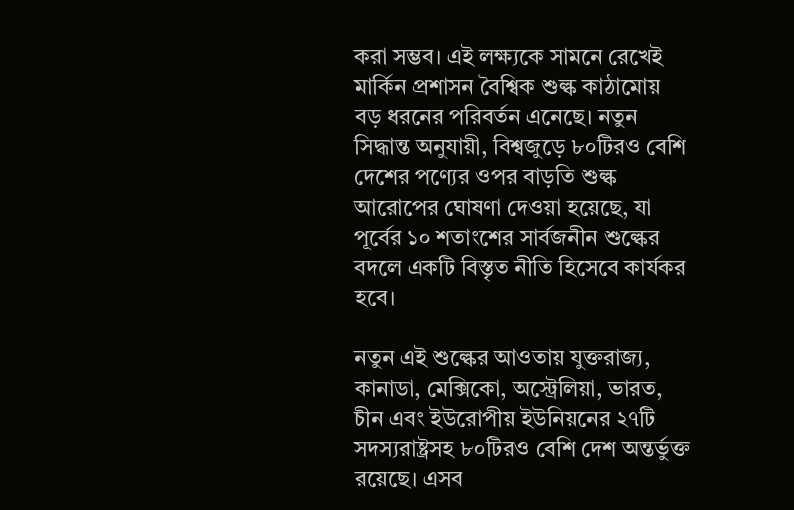করা সম্ভব। এই লক্ষ্যকে সামনে রেখেই মার্কিন প্রশাসন বৈশ্বিক শুল্ক কাঠামোয় বড় ধরনের পরিবর্তন এনেছে। নতুন সিদ্ধান্ত অনুযায়ী, বিশ্বজুড়ে ৮০টিরও বেশি দেশের পণ্যের ওপর বাড়তি শুল্ক আরোপের ঘোষণা দেওয়া হয়েছে, যা পূর্বের ১০ শতাংশের সার্বজনীন শুল্কের বদলে একটি বিস্তৃত নীতি হিসেবে কার্যকর হবে।

নতুন এই শুল্কের আওতায় যুক্তরাজ্য, কানাডা, মেক্সিকো, অস্ট্রেলিয়া, ভারত, চীন এবং ইউরোপীয় ইউনিয়নের ২৭টি সদস্যরাষ্ট্রসহ ৮০টিরও বেশি দেশ অন্তর্ভুক্ত রয়েছে। এসব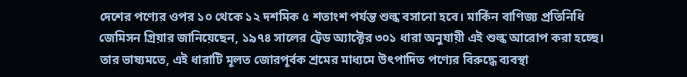দেশের পণ্যের ওপর ১০ থেকে ১২ দশমিক ৫ শতাংশ পর্যন্ত শুল্ক বসানো হবে। মার্কিন বাণিজ্য প্রতিনিধি জেমিসন গ্রিয়ার জানিয়েছেন, ১৯৭৪ সালের ট্রেড অ্যাক্টের ৩০১ ধারা অনুযায়ী এই শুল্ক আরোপ করা হচ্ছে। তার ভাষ্যমতে, এই ধারাটি মূলত জোরপূর্বক শ্রমের মাধ্যমে উৎপাদিত পণ্যের বিরুদ্ধে ব্যবস্থা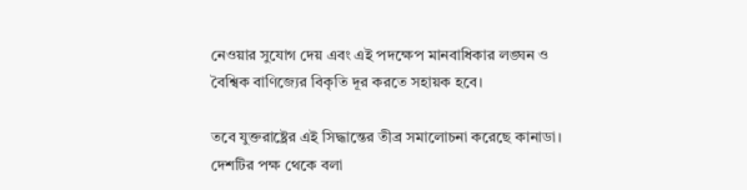নেওয়ার সুযোগ দেয় এবং এই পদক্ষেপ মানবাধিকার লঙ্ঘন ও বৈশ্বিক বাণিজ্যের বিকৃতি দূর করতে সহায়ক হবে।

তবে যুক্তরাষ্ট্রের এই সিদ্ধান্তের তীব্র সমালোচনা করেছে কানাডা। দেশটির পক্ষ থেকে বলা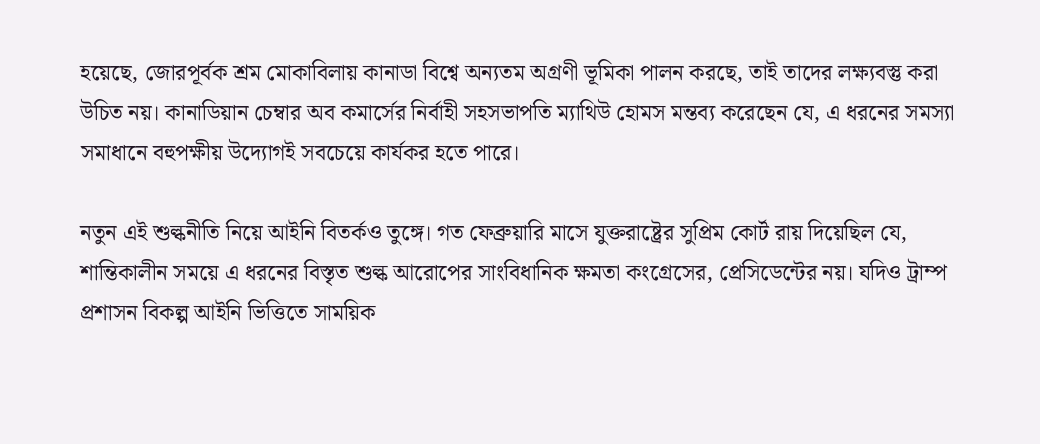হয়েছে, জোরপূর্বক শ্রম মোকাবিলায় কানাডা বিশ্বে অন্যতম অগ্রণী ভূমিকা পালন করছে, তাই তাদের লক্ষ্যবস্তু করা উচিত নয়। কানাডিয়ান চেম্বার অব কমার্সের নির্বাহী সহসভাপতি ম্যাথিউ হোমস মন্তব্য করেছেন যে, এ ধরনের সমস্যা সমাধানে বহুপক্ষীয় উদ্যোগই সবচেয়ে কার্যকর হতে পারে।

নতুন এই শুল্কনীতি নিয়ে আইনি বিতর্কও তুঙ্গে। গত ফেব্রুয়ারি মাসে যুক্তরাষ্ট্রের সুপ্রিম কোর্ট রায় দিয়েছিল যে, শান্তিকালীন সময়ে এ ধরনের বিস্তৃত শুল্ক আরোপের সাংবিধানিক ক্ষমতা কংগ্রেসের, প্রেসিডেন্টের নয়। যদিও ট্রাম্প প্রশাসন বিকল্প আইনি ভিত্তিতে সাময়িক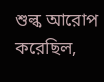শুল্ক আরোপ করেছিল,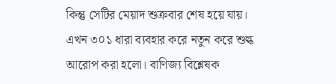কিন্তু সেটির মেয়াদ শুক্রবার শেষ হয়ে যায়। এখন ৩০১ ধারা ব্যবহার করে নতুন করে শুল্ক আরোপ করা হলো। বাণিজ্য বিশ্লেষক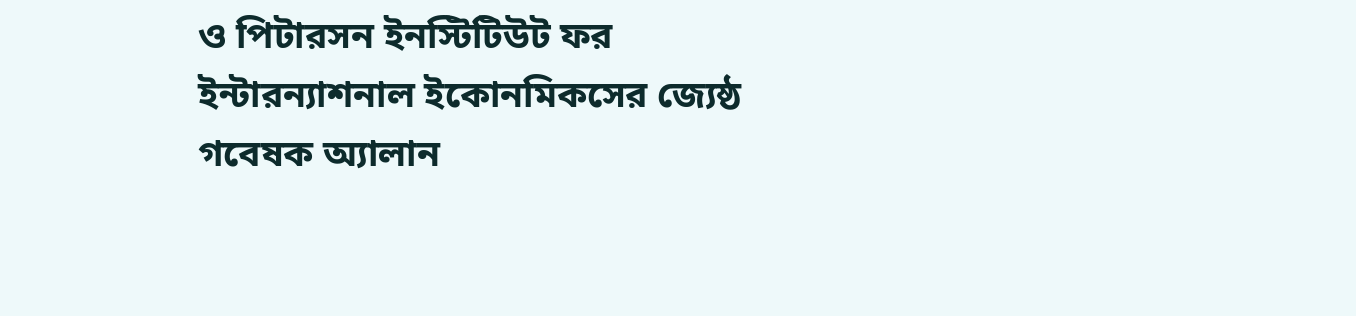ও পিটারসন ইনস্টিটিউট ফর ইন্টারন্যাশনাল ইকোনমিকসের জ্যেষ্ঠ গবেষক অ্যালান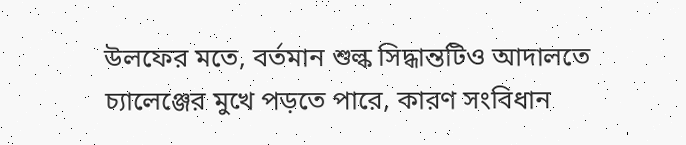উলফের মতে, বর্তমান শুল্ক সিদ্ধান্তটিও আদালতে চ্যালেঞ্জের মুখে পড়তে পারে, কারণ সংবিধান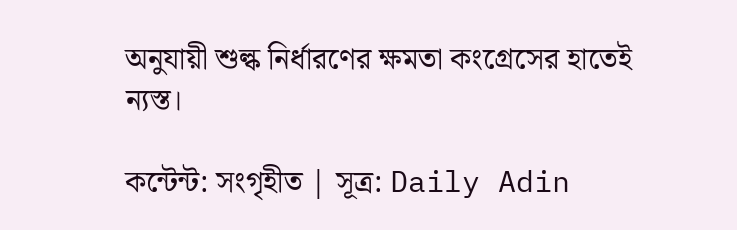অনুযায়ী শুল্ক নির্ধারণের ক্ষমতা কংগ্রেসের হাতেই ন্যস্ত।

কন্টেন্ট: সংগৃহীত | সূত্র: Daily Adin